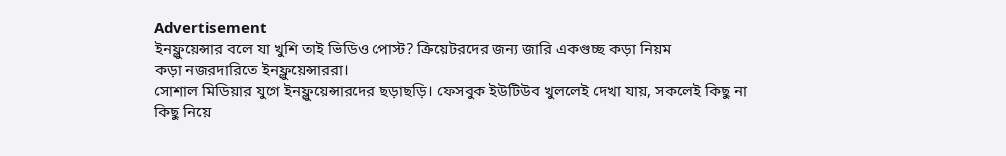Advertisement
ইনফ্লুয়েন্সার বলে যা খুশি তাই ভিডিও পোস্ট? ক্রিয়েটরদের জন্য জারি একগুচ্ছ কড়া নিয়ম
কড়া নজরদারিতে ইনফ্লুয়েন্সাররা।
সোশাল মিডিয়ার যুগে ইনফ্লুয়েন্সারদের ছড়াছড়ি। ফেসবুক ইউটিউব খুললেই দেখা যায়, সকলেই কিছু না কিছু নিয়ে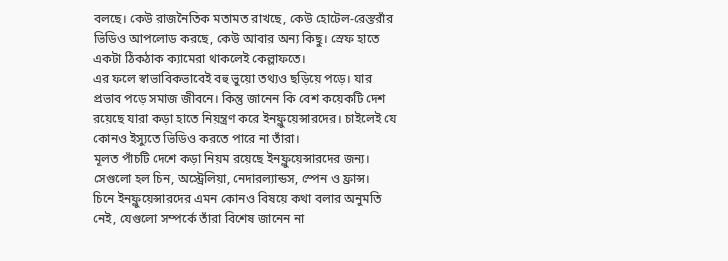বলছে। কেউ রাজনৈতিক মতামত রাখছে, কেউ হোটেল-রেস্তরাঁর ভিডিও আপলোড করছে, কেউ আবার অন্য কিছু। স্রেফ হাতে একটা ঠিকঠাক ক্যামেরা থাকলেই কেল্লাফতে।
এর ফলে স্বাভাবিকভাবেই বহু ভুয়ো তথ্যও ছড়িয়ে পড়ে। যার প্রভাব পড়ে সমাজ জীবনে। কিন্তু জানেন কি বেশ কয়েকটি দেশ রয়েছে যারা কড়া হাতে নিয়ন্ত্রণ করে ইনফ্লুয়েন্সারদের। চাইলেই যে কোনও ইস্যুতে ভিডিও করতে পারে না তাঁরা।
মূলত পাঁচটি দেশে কড়া নিয়ম রয়েছে ইনফ্লুয়েন্সারদের জন্য। সেগুলো হল চিন, অস্ট্রেলিয়া, নেদারল্যান্ডস, স্পেন ও ফ্রান্স।
চিনে ইনফ্লুয়েন্সারদের এমন কোনও বিষয়ে কথা বলার অনুমতি নেই, যেগুলো সম্পর্কে তাঁরা বিশেষ জানেন না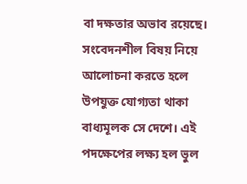বা দক্ষতার অভাব রয়েছে। সংবেদনশীল বিষয় নিয়ে আলোচনা করতে হলে উপযুক্ত যোগ্যতা থাকা বাধ্যমূলক সে দেশে। এই পদক্ষেপের লক্ষ্য হল ভুল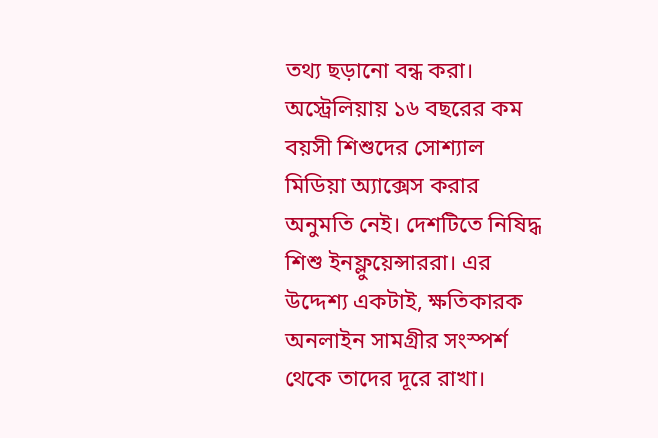তথ্য ছড়ানো বন্ধ করা।
অস্ট্রেলিয়ায় ১৬ বছরের কম বয়সী শিশুদের সোশ্যাল মিডিয়া অ্যাক্সেস করার অনুমতি নেই। দেশটিতে নিষিদ্ধ শিশু ইনফ্লুয়েন্সাররা। এর উদ্দেশ্য একটাই, ক্ষতিকারক অনলাইন সামগ্রীর সংস্পর্শ থেকে তাদের দূরে রাখা।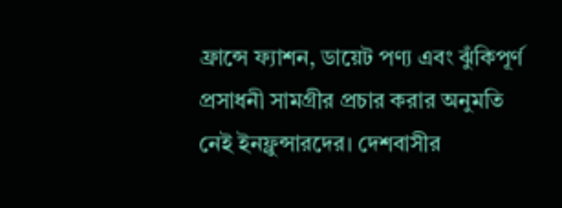ফ্রান্সে ফ্যাশন, ডায়েট পণ্য এবং ঝুঁকিপূর্ণ প্রসাধনী সামগ্রীর প্রচার করার অনুমতি নেই ইনফ্লুন্সারদের। দেশবাসীর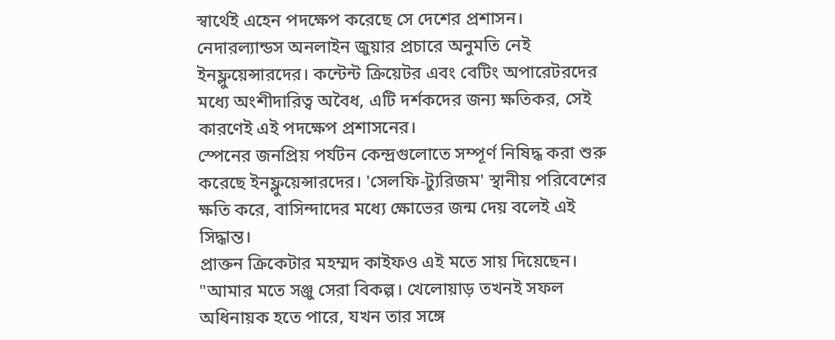স্বার্থেই এহেন পদক্ষেপ করেছে সে দেশের প্রশাসন।
নেদারল্যান্ডস অনলাইন জুয়ার প্রচারে অনুমতি নেই ইনফ্লুয়েন্সারদের। কন্টেন্ট ক্রিয়েটর এবং বেটিং অপারেটরদের মধ্যে অংশীদারিত্ব অবৈধ, এটি দর্শকদের জন্য ক্ষতিকর, সেই কারণেই এই পদক্ষেপ প্রশাসনের।
স্পেনের জনপ্রিয় পর্যটন কেন্দ্রগুলোতে সম্পূর্ণ নিষিদ্ধ করা শুরু করেছে ইনফ্লুয়েন্সারদের। 'সেলফি-ট্যুরিজম' স্থানীয় পরিবেশের ক্ষতি করে, বাসিন্দাদের মধ্যে ক্ষোভের জন্ম দেয় বলেই এই সিদ্ধান্ত।
প্রাক্তন ক্রিকেটার মহম্মদ কাইফও এই মতে সায় দিয়েছেন। "আমার মতে সঞ্জু সেরা বিকল্প। খেলোয়াড় তখনই সফল অধিনায়ক হতে পারে, যখন তার সঙ্গে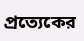প্রত্যেকের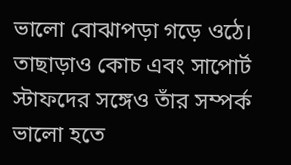ভালো বোঝাপড়া গড়ে ওঠে। তাছাড়াও কোচ এবং সাপোর্ট স্টাফদের সঙ্গেও তাঁর সম্পর্ক ভালো হতে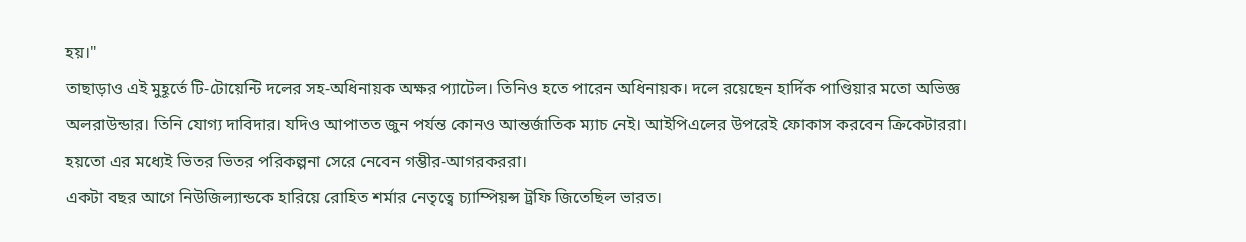হয়।"
তাছাড়াও এই মুহূর্তে টি-টোয়েন্টি দলের সহ-অধিনায়ক অক্ষর প্যাটেল। তিনিও হতে পারেন অধিনায়ক। দলে রয়েছেন হার্দিক পাণ্ডিয়ার মতো অভিজ্ঞ অলরাউন্ডার। তিনি যোগ্য দাবিদার। যদিও আপাতত জুন পর্যন্ত কোনও আন্তর্জাতিক ম্যাচ নেই। আইপিএলের উপরেই ফোকাস করবেন ক্রিকেটাররা। হয়তো এর মধ্যেই ভিতর ভিতর পরিকল্পনা সেরে নেবেন গম্ভীর-আগরকররা।
একটা বছর আগে নিউজিল্যান্ডকে হারিয়ে রোহিত শর্মার নেতৃত্বে চ্যাম্পিয়ন্স ট্রফি জিতেছিল ভারত।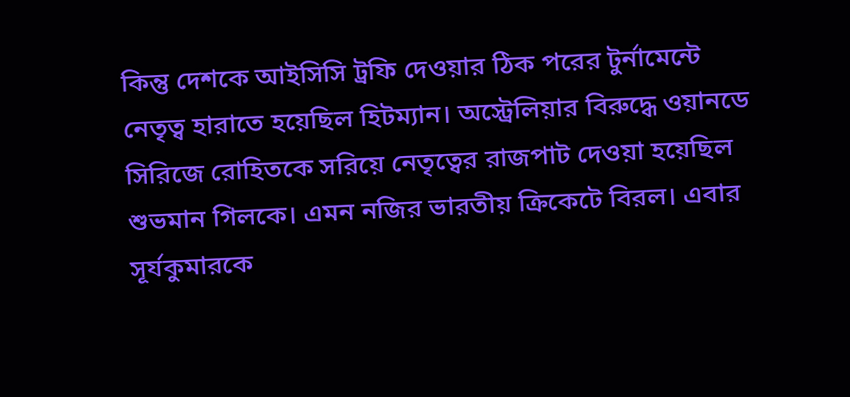কিন্তু দেশকে আইসিসি ট্রফি দেওয়ার ঠিক পরের টুর্নামেন্টে নেতৃত্ব হারাতে হয়েছিল হিটম্যান। অস্ট্রেলিয়ার বিরুদ্ধে ওয়ানডে সিরিজে রোহিতকে সরিয়ে নেতৃত্বের রাজপাট দেওয়া হয়েছিল শুভমান গিলকে। এমন নজির ভারতীয় ক্রিকেটে বিরল। এবার সূর্যকুমারকে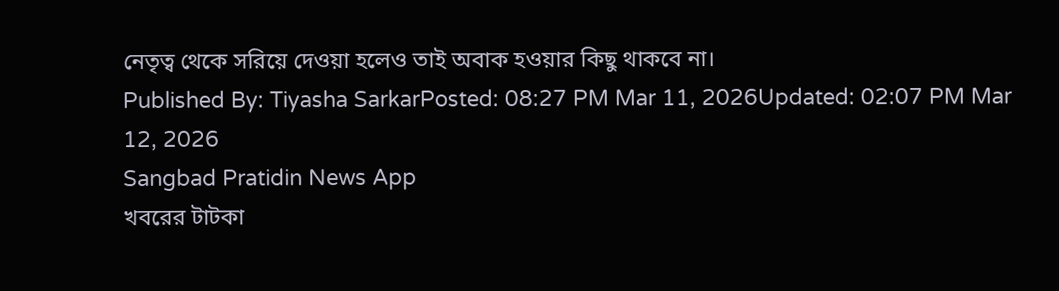নেতৃত্ব থেকে সরিয়ে দেওয়া হলেও তাই অবাক হওয়ার কিছু থাকবে না।
Published By: Tiyasha SarkarPosted: 08:27 PM Mar 11, 2026Updated: 02:07 PM Mar 12, 2026
Sangbad Pratidin News App
খবরের টাটকা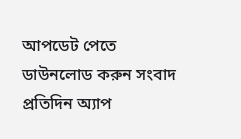আপডেট পেতে ডাউনলোড করুন সংবাদ প্রতিদিন অ্যাপ